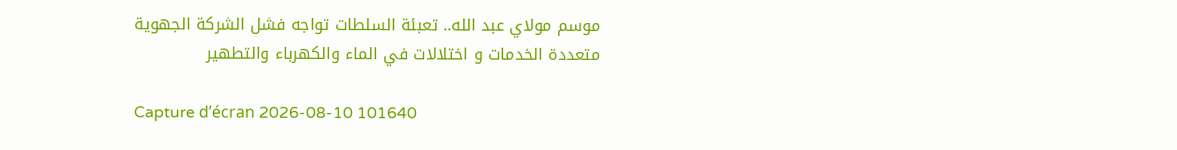موسم مولاي عبد الله.. تعبئة السلطات تواجه فشل الشركة الجهوية متعددة الخدمات و اختلالات في الماء والكهرباء والتطهير

Capture d’écran 2026-08-10 101640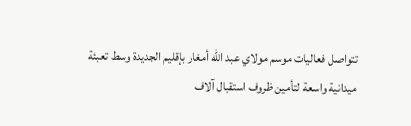تتواصل فعاليات موسم مولاي عبد الله أمغار بإقليم الجديدة وسط تعبئة ميدانية واسعة لتأمين ظروف استقبال آلاف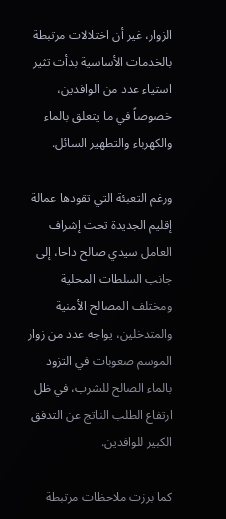الزوار، غير أن اختلالات مرتبطة بالخدمات الأساسية بدأت تثير استياء عدد من الوافدين، خصوصاً في ما يتعلق بالماء والكهرباء والتطهير السائل.

ورغم التعبئة التي تقودها عمالة إقليم الجديدة تحت إشراف العامل سيدي صالح داحا، إلى جانب السلطات المحلية ومختلف المصالح الأمنية والمتدخلين، يواجه عدد من زوار الموسم صعوبات في التزود بالماء الصالح للشرب، في ظل ارتفاع الطلب الناتج عن التدفق الكبير للوافدين.

كما برزت ملاحظات مرتبطة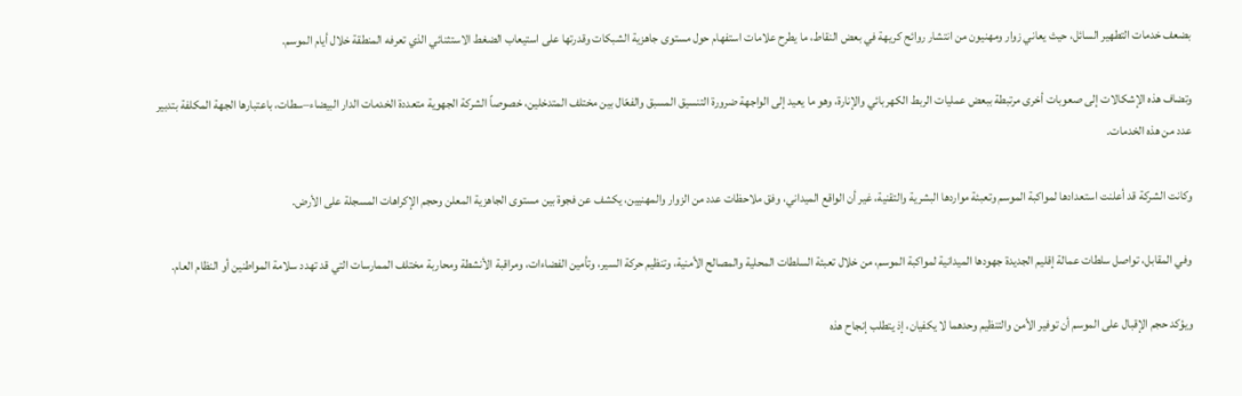بضعف خدمات التطهير السائل، حيث يعاني زوار ومهنيون من انتشار روائح كريهة في بعض النقاط، ما يطرح علامات استفهام حول مستوى جاهزية الشبكات وقدرتها على استيعاب الضغط الاستثنائي الذي تعرفه المنطقة خلال أيام الموسم.

وتضاف هذه الإشكالات إلى صعوبات أخرى مرتبطة ببعض عمليات الربط الكهربائي والإنارة، وهو ما يعيد إلى الواجهة ضرورة التنسيق المسبق والفعّال بين مختلف المتدخلين، خصوصاً الشركة الجهوية متعددة الخدمات الدار البيضاء–سطات، باعتبارها الجهة المكلفة بتدبير عدد من هذه الخدمات.

وكانت الشركة قد أعلنت استعدادها لمواكبة الموسم وتعبئة مواردها البشرية والتقنية، غير أن الواقع الميداني، وفق ملاحظات عدد من الزوار والمهنيين، يكشف عن فجوة بين مستوى الجاهزية المعلن وحجم الإكراهات المسجلة على الأرض.

وفي المقابل، تواصل سلطات عمالة إقليم الجديدة جهودها الميدانية لمواكبة الموسم، من خلال تعبئة السلطات المحلية والمصالح الأمنية، وتنظيم حركة السير، وتأمين الفضاءات، ومراقبة الأنشطة ومحاربة مختلف الممارسات التي قد تهدد سلامة المواطنين أو النظام العام.

ويؤكد حجم الإقبال على الموسم أن توفير الأمن والتنظيم وحدهما لا يكفيان، إذ يتطلب إنجاح هذه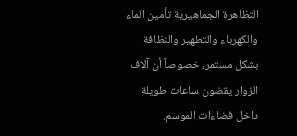التظاهرة الجماهيرية تأمين الماء والكهرباء والتطهير والنظافة بشكل مستمر، خصوصاً أن آلاف الزوار يقضون ساعات طويلة داخل فضاءات الموسم.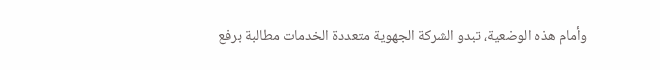وأمام هذه الوضعية، تبدو الشركة الجهوية متعددة الخدمات مطالبة برفع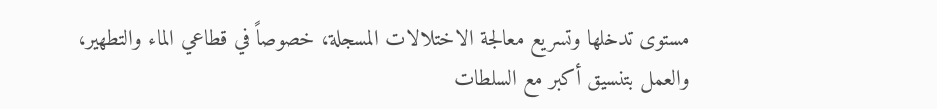مستوى تدخلها وتسريع معالجة الاختلالات المسجلة، خصوصاً في قطاعي الماء والتطهير، والعمل بتنسيق أكبر مع السلطات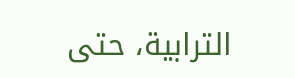الترابية، حتى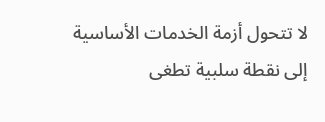لا تتحول أزمة الخدمات الأساسية إلى نقطة سلبية تطغى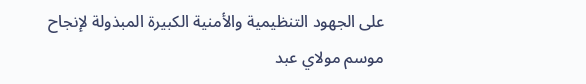على الجهود التنظيمية والأمنية الكبيرة المبذولة لإنجاح موسم مولاي عبد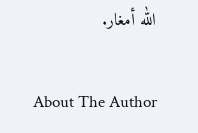الله أمغار.

About The Author